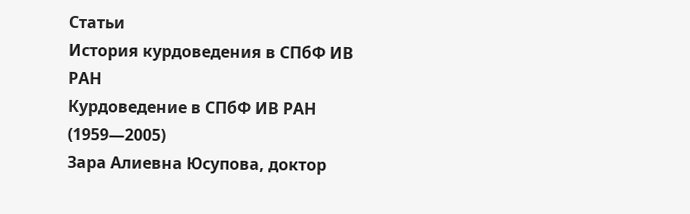Статьи
История курдоведения в СПбФ ИВ РАН
Курдоведение в СПбФ ИВ РАН (1959—2005)
Зара Алиевна Юсупова, доктор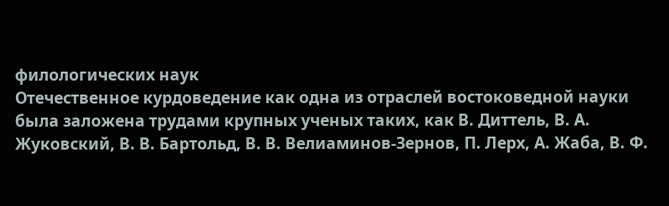филологических наук
Отечественное курдоведение как одна из отраслей востоковедной науки была заложена трудами крупных ученых таких, как В. Диттель, В. А. Жуковский, В. В. Бартольд, В. В. Велиаминов-Зернов, П. Лерх, А. Жаба, В. Ф.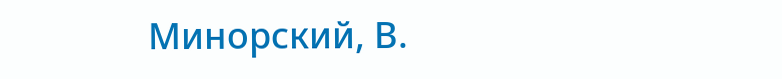Минорский, В.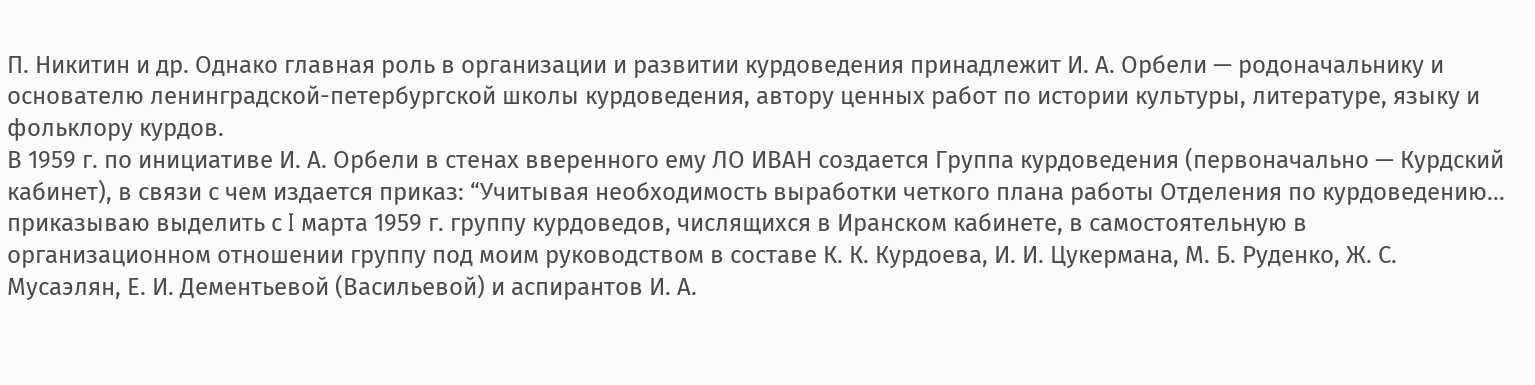П. Никитин и др. Однако главная роль в организации и развитии курдоведения принадлежит И. А. Орбели — родоначальнику и основателю ленинградской-петербургской школы курдоведения, автору ценных работ по истории культуры, литературе, языку и фольклору курдов.
В 1959 г. по инициативе И. А. Орбели в стенах вверенного ему ЛО ИВАН создается Группа курдоведения (первоначально — Курдский кабинет), в связи с чем издается приказ: “Учитывая необходимость выработки четкого плана работы Отделения по курдоведению… приказываю выделить с I марта 1959 г. группу курдоведов, числящихся в Иранском кабинете, в самостоятельную в организационном отношении группу под моим руководством в составе К. К. Курдоева, И. И. Цукермана, М. Б. Руденко, Ж. С. Мусаэлян, Е. И. Дементьевой (Васильевой) и аспирантов И. А.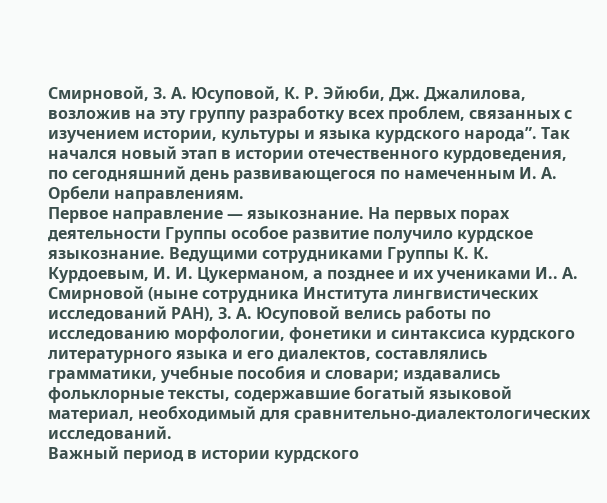Смирновой, З. А. Юсуповой, К. Р. Эйюби, Дж. Джалилова, возложив на эту группу разработку всех проблем, связанных с изучением истории, культуры и языка курдского народа”. Так начался новый этап в истории отечественного курдоведения, по сегодняшний день развивающегося по намеченным И. А. Орбели направлениям.
Первое направление — языкознание. На первых порах деятельности Группы особое развитие получило курдское языкознание. Ведущими сотрудниками Группы К. К. Курдоевым, И. И. Цукерманом, а позднее и их учениками И.. А. Смирновой (ныне сотрудника Института лингвистических исследований РАН), З. А. Юсуповой велись работы по исследованию морфологии, фонетики и синтаксиса курдского литературного языка и его диалектов, составлялись грамматики, учебные пособия и словари; издавались фольклорные тексты, содержавшие богатый языковой материал, необходимый для сравнительно-диалектологических исследований.
Важный период в истории курдского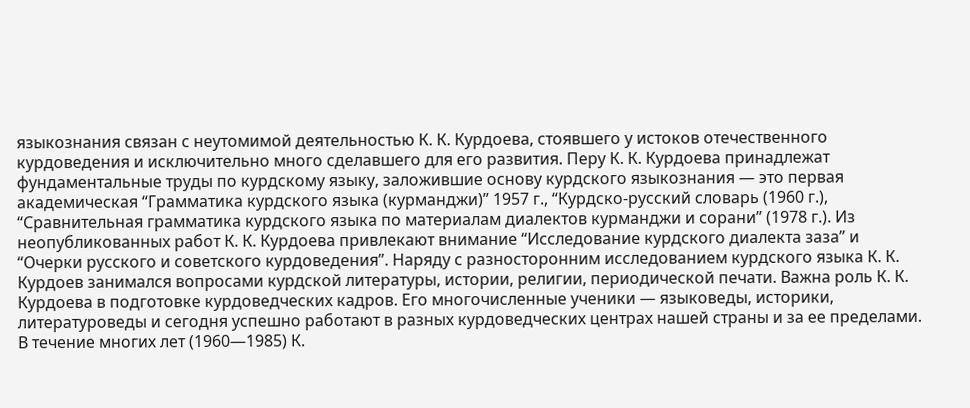языкознания связан с неутомимой деятельностью К. К. Курдоева, стоявшего у истоков отечественного курдоведения и исключительно много сделавшего для его развития. Перу К. К. Курдоева принадлежат фундаментальные труды по курдскому языку, заложившие основу курдского языкознания — это первая академическая “Грамматика курдского языка (курманджи)” 1957 г., “Курдско-русский словарь (1960 г.), “Сравнительная грамматика курдского языка по материалам диалектов курманджи и сорани” (1978 г.). Из неопубликованных работ К. К. Курдоева привлекают внимание “Исследование курдского диалекта заза” и “Очерки русского и советского курдоведения”. Наряду с разносторонним исследованием курдского языка К. К. Курдоев занимался вопросами курдской литературы, истории, религии, периодической печати. Важна роль К. К. Курдоева в подготовке курдоведческих кадров. Его многочисленные ученики — языковеды, историки, литературоведы и сегодня успешно работают в разных курдоведческих центрах нашей страны и за ее пределами. В течение многих лет (1960—1985) К.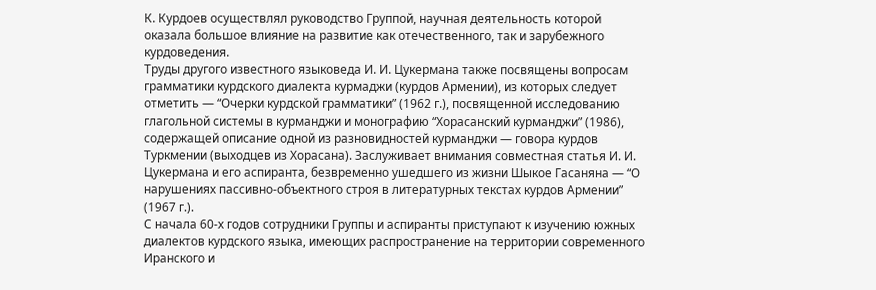К. Курдоев осуществлял руководство Группой, научная деятельность которой оказала большое влияние на развитие как отечественного, так и зарубежного курдоведения.
Труды другого известного языковеда И. И. Цукермана также посвящены вопросам грамматики курдского диалекта курмаджи (курдов Армении), из которых следует отметить — “Очерки курдской грамматики” (1962 г.), посвященной исследованию глагольной системы в курманджи и монографию “Хорасанский курманджи” (1986), содержащей описание одной из разновидностей курманджи — говора курдов Туркмении (выходцев из Хорасана). Заслуживает внимания совместная статья И. И. Цукермана и его аспиранта, безвременно ушедшего из жизни Шыкое Гасаняна — “О нарушениях пассивно-объектного строя в литературных текстах курдов Армении” (1967 г.).
С начала 60‑х годов сотрудники Группы и аспиранты приступают к изучению южных диалектов курдского языка, имеющих распространение на территории современного Иранского и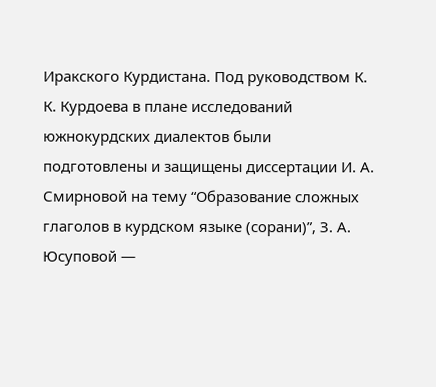Иракского Курдистана. Под руководством К. К. Курдоева в плане исследований южнокурдских диалектов были подготовлены и защищены диссертации И. А. Смирновой на тему “Образование сложных глаголов в курдском языке (сорани)”, З. А. Юсуповой —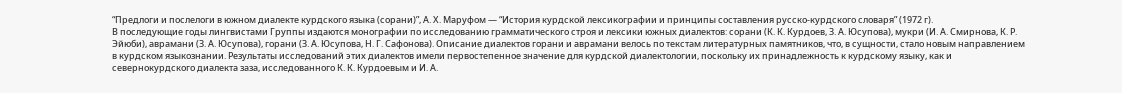“Предлоги и послелоги в южном диалекте курдского языка (сорани)”, А. Х. Маруфом — “История курдской лексикографии и принципы составления русско-курдского словаря” (1972 г).
В последующие годы лингвистами Группы издаются монографии по исследованию грамматического строя и лексики южных диалектов: сорани (К. К. Курдоев, З. А. Юсупова), мукри (И. А. Смирнова, К. Р. Эйюби), аврамани (З. А. Юсупова), горани (З. А. Юсупова, Н. Г. Сафонова). Описание диалектов горани и аврамани велось по текстам литературных памятников, что, в сущности, стало новым направлением в курдском языкознании. Результаты исследований этих диалектов имели первостепенное значение для курдской диалектологии, поскольку их принадлежность к курдскому языку, как и севернокурдского диалекта заза, исследованного К. К. Курдоевым и И. А.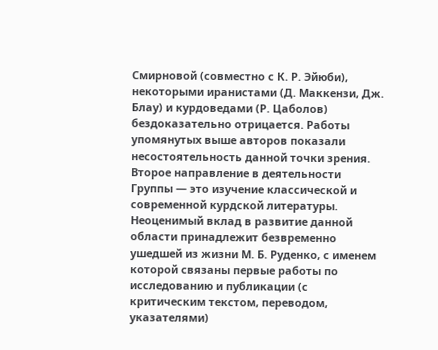Смирновой (совместно с К. Р. Эйюби), некоторыми иранистами (Д. Маккензи, Дж. Блау) и курдоведами (Р. Цаболов) бездоказательно отрицается. Работы упомянутых выше авторов показали несостоятельность данной точки зрения.
Второе направление в деятельности Группы — это изучение классической и современной курдской литературы. Неоценимый вклад в развитие данной области принадлежит безвременно ушедшей из жизни М. Б. Руденко, с именем которой связаны первые работы по исследованию и публикации (с критическим текстом, переводом, указателями)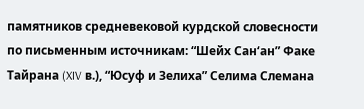памятников средневековой курдской словесности по письменным источникам: “Шейх Сан‘ан” Факе Тайрана (XIV в.), “Юсуф и Зелиха” Селима Слемана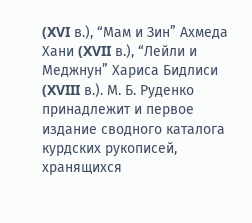(XVI в.), “Мам и Зин” Ахмеда Хани (XVII в.), “Лейли и Меджнун” Хариса Бидлиси (XVIII в.). М. Б. Руденко принадлежит и первое издание сводного каталога курдских рукописей, хранящихся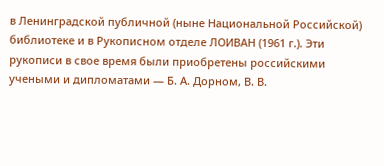в Ленинградской публичной (ныне Национальной Российской) библиотеке и в Рукописном отделе ЛОИВАН (1961 г.). Эти рукописи в свое время были приобретены российскими учеными и дипломатами — Б. А. Дорном, В. В.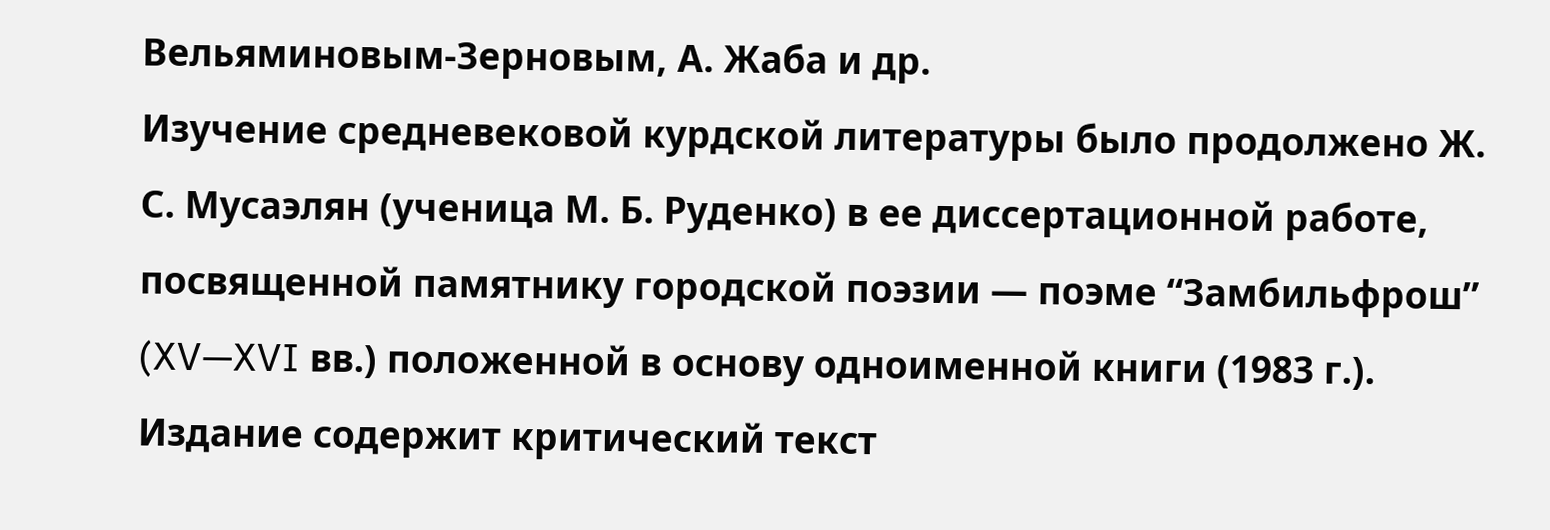Вельяминовым-Зерновым, А. Жаба и др.
Изучение средневековой курдской литературы было продолжено Ж. С. Мусаэлян (ученица М. Б. Руденко) в ее диссертационной работе, посвященной памятнику городской поэзии — поэме “Замбильфрош” (XV—XVI вв.) положенной в основу одноименной книги (1983 г.). Издание содержит критический текст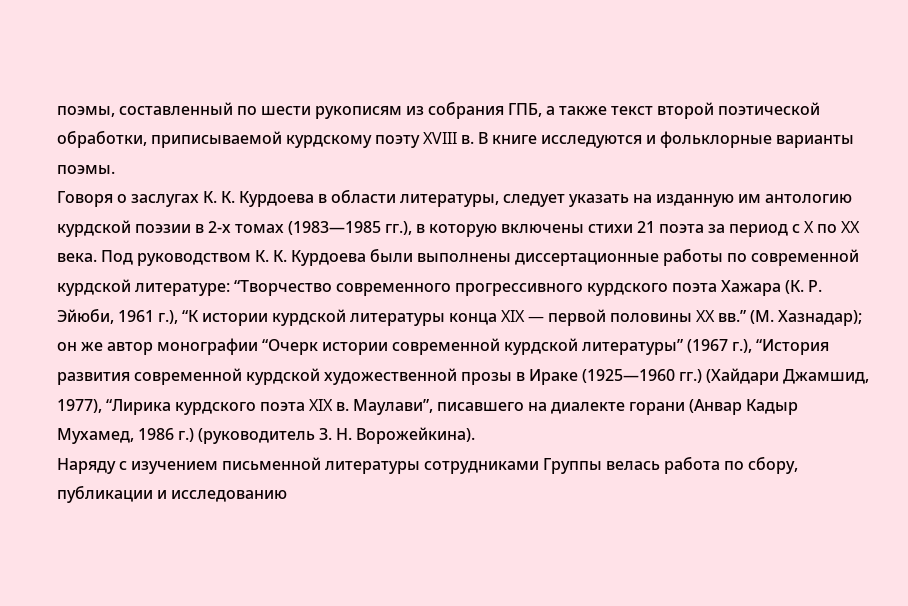поэмы, составленный по шести рукописям из собрания ГПБ, а также текст второй поэтической обработки, приписываемой курдскому поэту XVIII в. В книге исследуются и фольклорные варианты поэмы.
Говоря о заслугах К. К. Курдоева в области литературы, следует указать на изданную им антологию курдской поэзии в 2‑х томах (1983—1985 гг.), в которую включены стихи 21 поэта за период с X по XX века. Под руководством К. К. Курдоева были выполнены диссертационные работы по современной курдской литературе: “Творчество современного прогрессивного курдского поэта Хажара (К. Р. Эйюби, 1961 г.), “К истории курдской литературы конца XIX — первой половины XX вв.” (М. Хазнадар); он же автор монографии “Очерк истории современной курдской литературы” (1967 г.), “История развития современной курдской художественной прозы в Ираке (1925—1960 гг.) (Хайдари Джамшид, 1977), “Лирика курдского поэта XIX в. Маулави”, писавшего на диалекте горани (Анвар Кадыр Мухамед, 1986 г.) (руководитель З. Н. Ворожейкина).
Наряду с изучением письменной литературы сотрудниками Группы велась работа по сбору, публикации и исследованию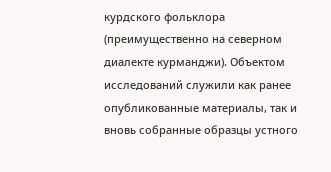курдского фольклора (преимущественно на северном диалекте курманджи). Объектом исследований служили как ранее опубликованные материалы, так и вновь собранные образцы устного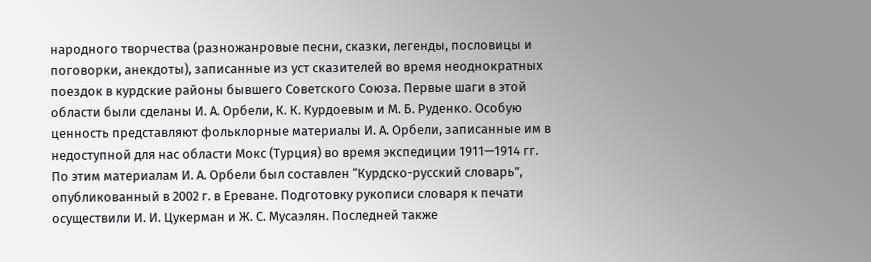народного творчества (разножанровые песни, сказки, легенды, пословицы и поговорки, анекдоты), записанные из уст сказителей во время неоднократных поездок в курдские районы бывшего Советского Союза. Первые шаги в этой области были сделаны И. А. Орбели, К. К. Курдоевым и М. Б. Руденко. Особую ценность представляют фольклорные материалы И. А. Орбели, записанные им в недоступной для нас области Мокс (Турция) во время экспедиции 1911—1914 гг. По этим материалам И. А. Орбели был составлен “Курдско-русский словарь”, опубликованный в 2002 г. в Ереване. Подготовку рукописи словаря к печати осуществили И. И. Цукерман и Ж. С. Мусаэлян. Последней также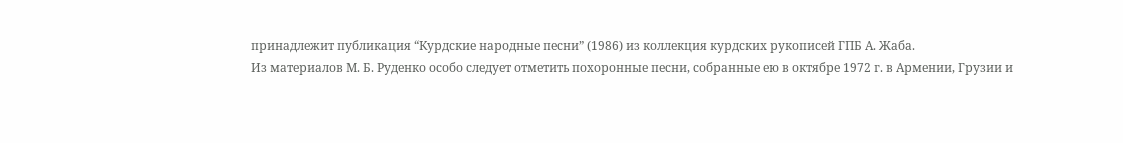принадлежит публикация “Курдские народные песни” (1986) из коллекция курдских рукописей ГПБ А. Жаба.
Из материалов М. Б. Руденко особо следует отметить похоронные песни, собранные ею в октябре 1972 г. в Армении, Грузии и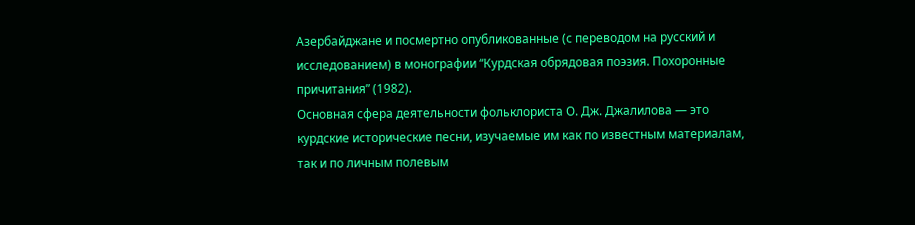Азербайджане и посмертно опубликованные (с переводом на русский и исследованием) в монографии “Курдская обрядовая поэзия. Похоронные причитания” (1982).
Основная сфера деятельности фольклориста О. Дж. Джалилова — это курдские исторические песни, изучаемые им как по известным материалам, так и по личным полевым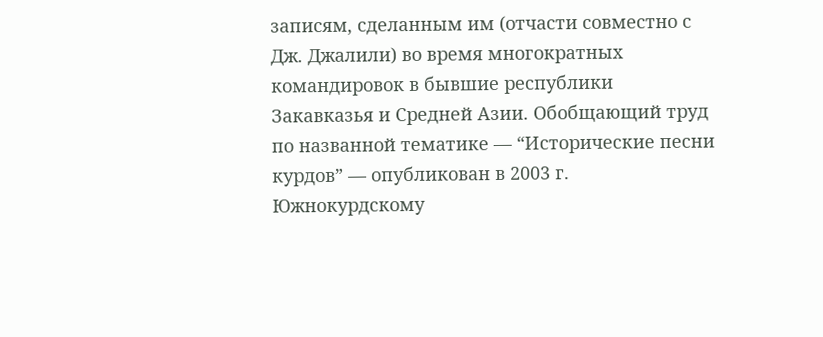записям, сделанным им (отчасти совместно с Дж. Джалили) во время многократных командировок в бывшие республики Закавказья и Средней Азии. Обобщающий труд по названной тематике — “Исторические песни курдов” — опубликован в 2003 г.
Южнокурдскому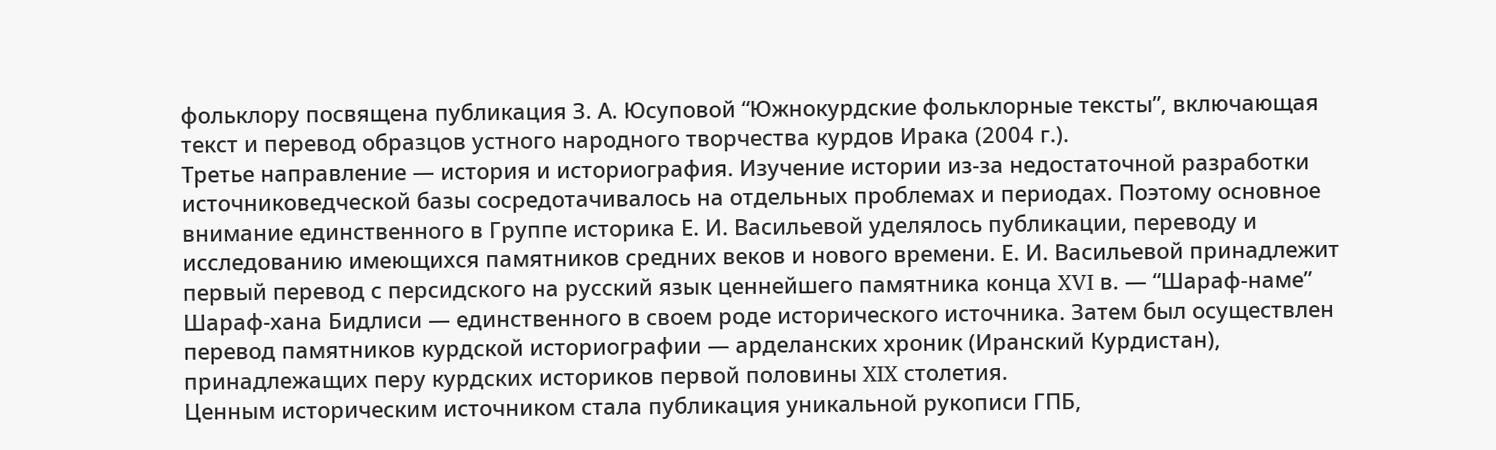фольклору посвящена публикация З. А. Юсуповой “Южнокурдские фольклорные тексты”, включающая текст и перевод образцов устного народного творчества курдов Ирака (2004 г.).
Третье направление — история и историография. Изучение истории из-за недостаточной разработки источниковедческой базы сосредотачивалось на отдельных проблемах и периодах. Поэтому основное внимание единственного в Группе историка Е. И. Васильевой уделялось публикации, переводу и исследованию имеющихся памятников средних веков и нового времени. Е. И. Васильевой принадлежит первый перевод с персидского на русский язык ценнейшего памятника конца XVI в. — “Шараф-наме” Шараф-хана Бидлиси — единственного в своем роде исторического источника. Затем был осуществлен перевод памятников курдской историографии — арделанских хроник (Иранский Курдистан), принадлежащих перу курдских историков первой половины XIX столетия.
Ценным историческим источником стала публикация уникальной рукописи ГПБ,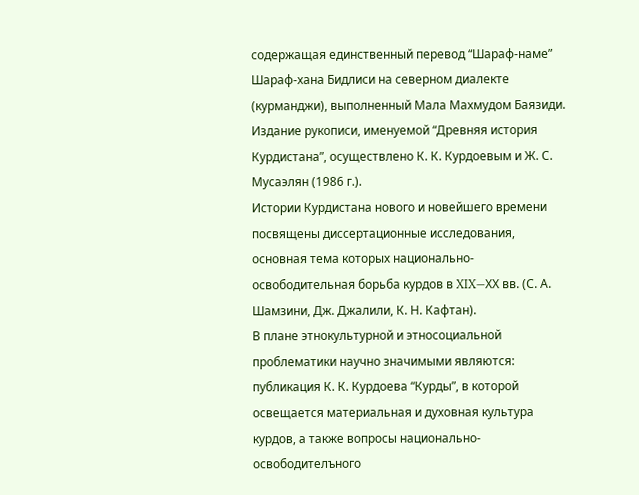содержащая единственный перевод “Шараф-наме” Шараф-хана Бидлиси на северном диалекте (курманджи), выполненный Мала Махмудом Баязиди. Издание рукописи, именуемой “Древняя история Курдистана”, осуществлено К. К. Курдоевым и Ж. С. Мусаэлян (1986 г.).
Истории Курдистана нового и новейшего времени посвящены диссертационные исследования, основная тема которых национально-освободительная борьба курдов в XIX—ХХ вв. (С. А. Шамзини, Дж. Джалили, К. Н. Кафтан).
В плане этнокультурной и этносоциальной проблематики научно значимыми являются: публикация К. К. Курдоева “Курды”, в которой освещается материальная и духовная культура курдов, а также вопросы национально-освободителъного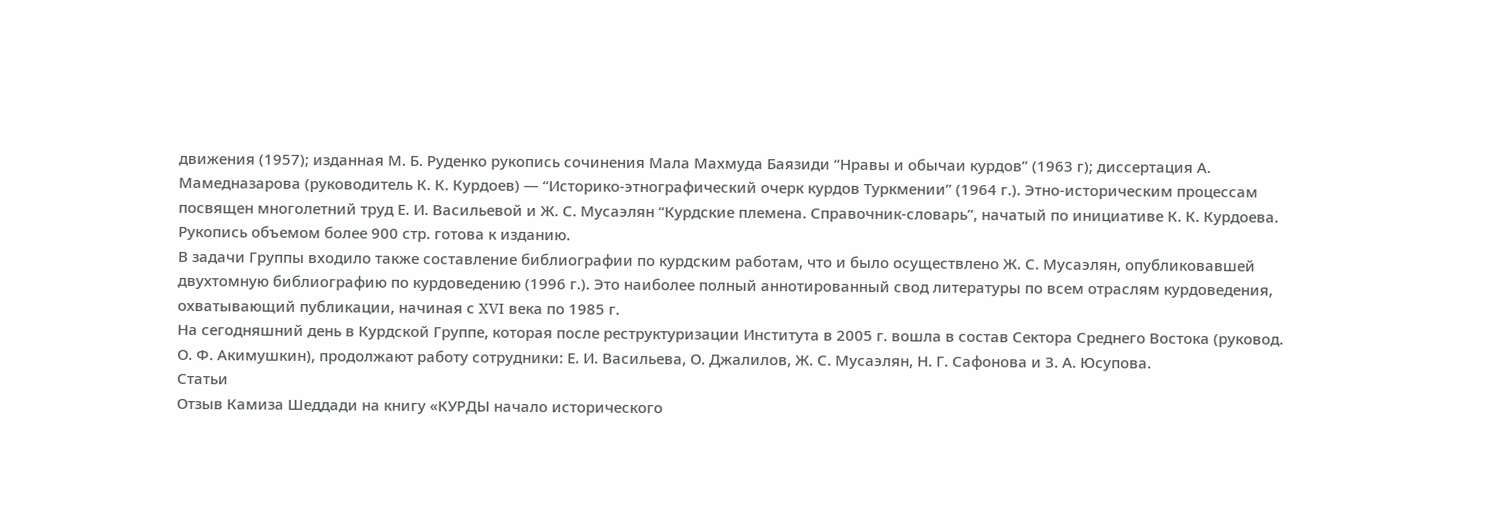движения (1957); изданная М. Б. Руденко рукопись сочинения Мала Махмуда Баязиди “Нравы и обычаи курдов” (1963 г); диссертация А. Мамедназарова (руководитель К. К. Курдоев) — “Историко-этнографический очерк курдов Туркмении” (1964 г.). Этно-историческим процессам посвящен многолетний труд Е. И. Васильевой и Ж. С. Мусаэлян “Курдские племена. Справочник-словарь”, начатый по инициативе К. К. Курдоева. Рукопись объемом более 900 стр. готова к изданию.
В задачи Группы входило также составление библиографии по курдским работам, что и было осуществлено Ж. С. Мусаэлян, опубликовавшей двухтомную библиографию по курдоведению (1996 г.). Это наиболее полный аннотированный свод литературы по всем отраслям курдоведения, охватывающий публикации, начиная с XVI века по 1985 г.
На сегодняшний день в Курдской Группе, которая после реструктуризации Института в 2005 г. вошла в состав Сектора Среднего Востока (руковод. О. Ф. Акимушкин), продолжают работу сотрудники: Е. И. Васильева, О. Джалилов, Ж. С. Мусаэлян, Н. Г. Сафонова и З. А. Юсупова.
Статьи
Отзыв Камиза Шеддади на книгу «КУРДЫ начало исторического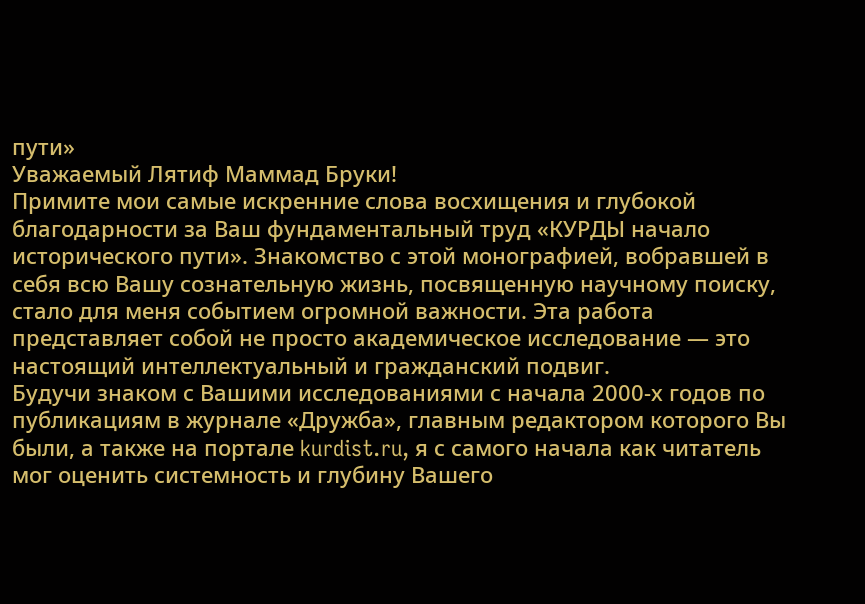пути»
Уважаемый Лятиф Маммад Бруки!
Примите мои самые искренние слова восхищения и глубокой благодарности за Ваш фундаментальный труд «КУРДЫ начало исторического пути». Знакомство с этой монографией, вобравшей в себя всю Вашу сознательную жизнь, посвященную научному поиску, стало для меня событием огромной важности. Эта работа представляет собой не просто академическое исследование — это настоящий интеллектуальный и гражданский подвиг.
Будучи знаком с Вашими исследованиями с начала 2000-х годов по публикациям в журнале «Дружба», главным редактором которого Вы были, а также на портале kurdist.ru, я с самого начала как читатель мог оценить системность и глубину Вашего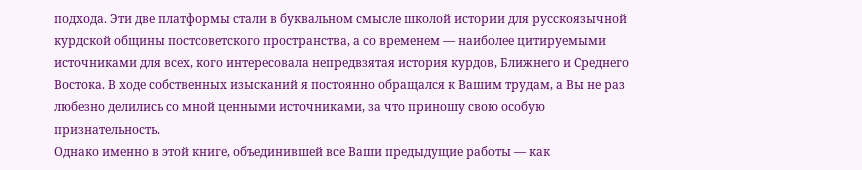подхода. Эти две платформы стали в буквальном смысле школой истории для русскоязычной курдской общины постсоветского пространства, а со временем — наиболее цитируемыми источниками для всех, кого интересовала непредвзятая история курдов, Ближнего и Среднего Востока. В ходе собственных изысканий я постоянно обращался к Вашим трудам, а Вы не раз любезно делились со мной ценными источниками, за что приношу свою особую признательность.
Однако именно в этой книге, объединившей все Ваши предыдущие работы — как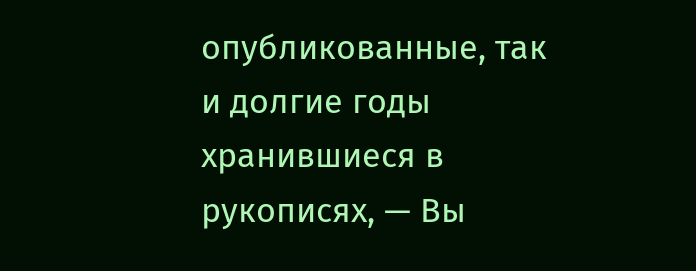опубликованные, так и долгие годы хранившиеся в рукописях, — Вы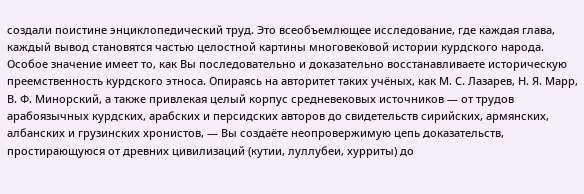создали поистине энциклопедический труд. Это всеобъемлющее исследование, где каждая глава, каждый вывод становятся частью целостной картины многовековой истории курдского народа.
Особое значение имеет то, как Вы последовательно и доказательно восстанавливаете историческую преемственность курдского этноса. Опираясь на авторитет таких учёных, как М. С. Лазарев, Н. Я. Марр, В. Ф. Минорский, а также привлекая целый корпус средневековых источников — от трудов арабоязычных курдских, арабских и персидских авторов до свидетельств сирийских, армянских, албанских и грузинских хронистов, — Вы создаёте неопровержимую цепь доказательств, простирающуюся от древних цивилизаций (кутии, луллубеи, хурриты) до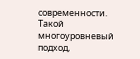современности. Такой многоуровневый подход,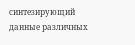синтезирующий данные различных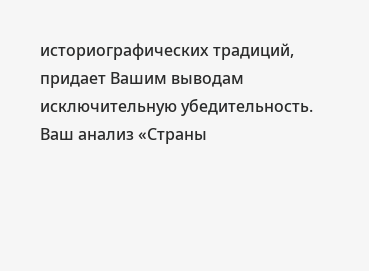историографических традиций, придает Вашим выводам исключительную убедительность. Ваш анализ «Страны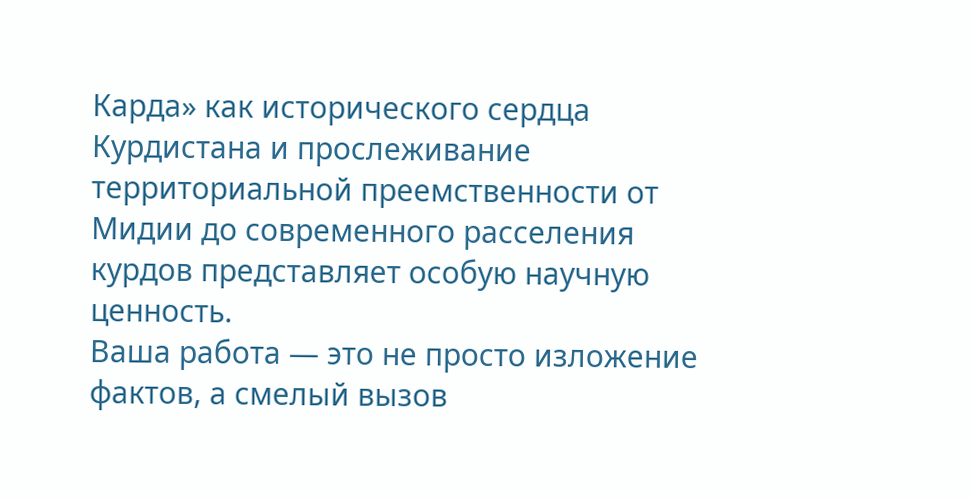Карда» как исторического сердца Курдистана и прослеживание территориальной преемственности от Мидии до современного расселения курдов представляет особую научную ценность.
Ваша работа — это не просто изложение фактов, а смелый вызов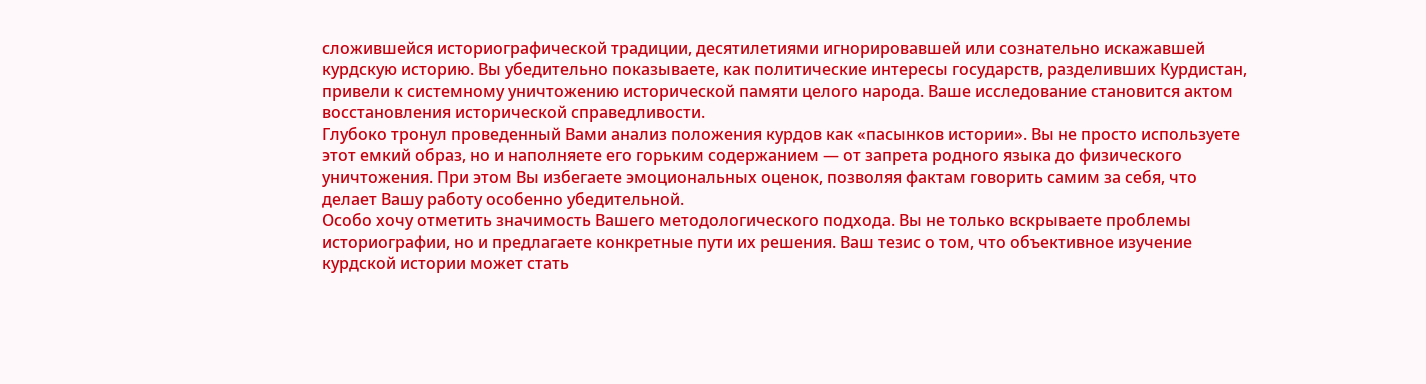сложившейся историографической традиции, десятилетиями игнорировавшей или сознательно искажавшей курдскую историю. Вы убедительно показываете, как политические интересы государств, разделивших Курдистан, привели к системному уничтожению исторической памяти целого народа. Ваше исследование становится актом восстановления исторической справедливости.
Глубоко тронул проведенный Вами анализ положения курдов как «пасынков истории». Вы не просто используете этот емкий образ, но и наполняете его горьким содержанием — от запрета родного языка до физического уничтожения. При этом Вы избегаете эмоциональных оценок, позволяя фактам говорить самим за себя, что делает Вашу работу особенно убедительной.
Особо хочу отметить значимость Вашего методологического подхода. Вы не только вскрываете проблемы историографии, но и предлагаете конкретные пути их решения. Ваш тезис о том, что объективное изучение курдской истории может стать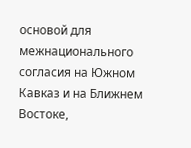основой для межнационального согласия на Южном Кавказ и на Ближнем Востоке,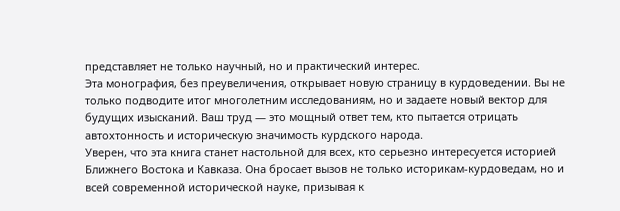представляет не только научный, но и практический интерес.
Эта монография, без преувеличения, открывает новую страницу в курдоведении. Вы не только подводите итог многолетним исследованиям, но и задаете новый вектор для будущих изысканий. Ваш труд — это мощный ответ тем, кто пытается отрицать автохтонность и историческую значимость курдского народа.
Уверен, что эта книга станет настольной для всех, кто серьезно интересуется историей Ближнего Востока и Кавказа. Она бросает вызов не только историкам-курдоведам, но и всей современной исторической науке, призывая к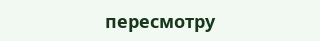пересмотру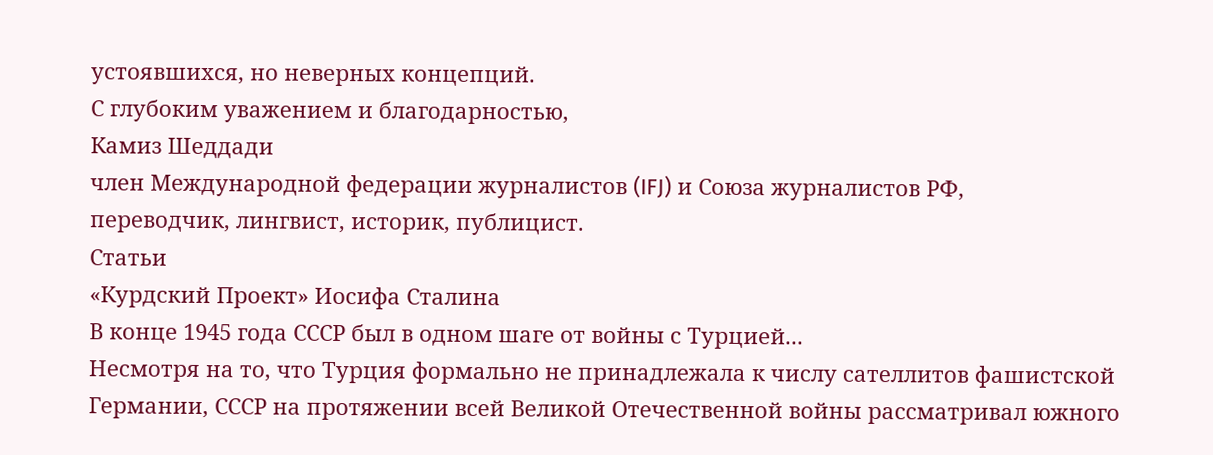устоявшихся, но неверных концепций.
С глубоким уважением и благодарностью,
Камиз Шеддади
член Международной федерации журналистов (IFJ) и Союза журналистов РФ,
переводчик, лингвист, историк, публицист.
Статьи
«Курдский Проект» Иосифа Сталина
В конце 1945 года СССР был в одном шаге от войны с Турцией...
Несмотря на то, что Турция формально не принадлежала к числу сателлитов фашистской Германии, СССР на протяжении всей Великой Отечественной войны рассматривал южного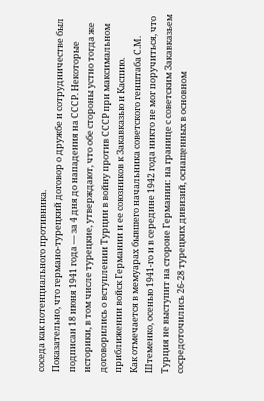соседа как потенциального противника.
Показательно, что германо-турецкий договор о дружбе и сотрудничестве был подписан 18 июня 1941 года — за 4 дня до нападения на СССР. Некоторые историки, в том числе турецкие, утверждают, что обе стороны устно тогда же договорились о вступлении Турции в войну против СССР при максимальном приближении войск Германии и ее союзников к Закавказью и Каспию.
Как отмечается в мемуарах бывшего начальника советского генштаба С.М. Штеменко, осенью 1941-го и в середине 1942 года никто не мог поручиться, что Турция не выступит на стороне Германии: на границе с советским Закавказьем сосредоточились 26-28 турецких дивизий, оснащенных в основном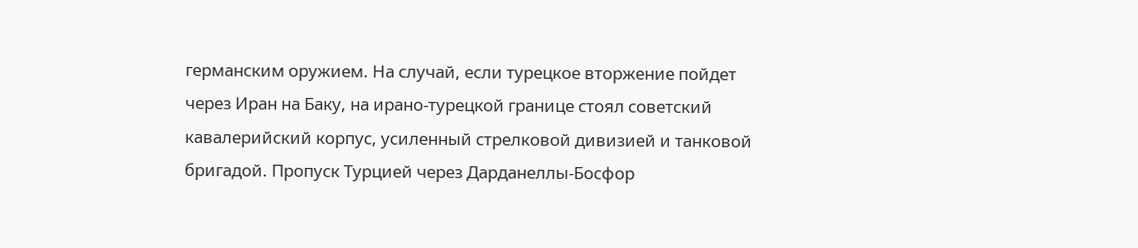германским оружием. На случай, если турецкое вторжение пойдет через Иран на Баку, на ирано-турецкой границе стоял советский кавалерийский корпус, усиленный стрелковой дивизией и танковой бригадой. Пропуск Турцией через Дарданеллы-Босфор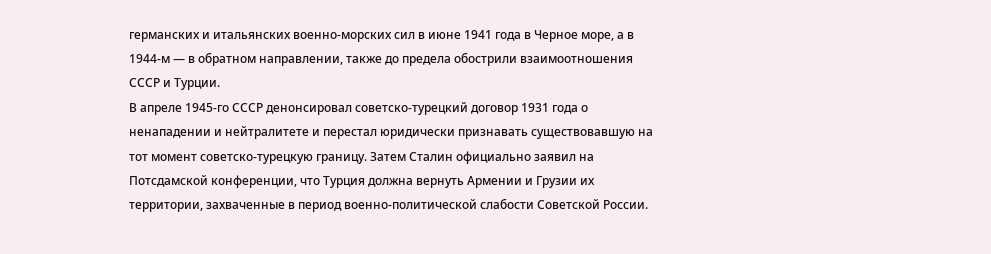германских и итальянских военно-морских сил в июне 1941 года в Черное море, а в 1944-м — в обратном направлении, также до предела обострили взаимоотношения СССР и Турции.
В апреле 1945-го СССР денонсировал советско-турецкий договор 1931 года о ненападении и нейтралитете и перестал юридически признавать существовавшую на тот момент советско-турецкую границу. Затем Сталин официально заявил на Потсдамской конференции, что Турция должна вернуть Армении и Грузии их территории, захваченные в период военно-политической слабости Советской России.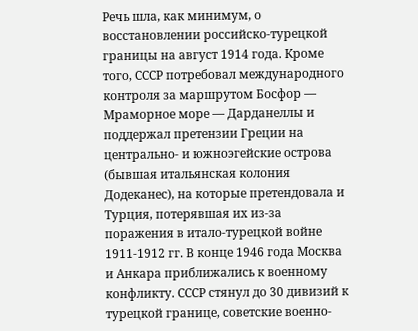Речь шла, как минимум, о восстановлении российско-турецкой границы на август 1914 года. Кроме того, СССР потребовал международного контроля за маршрутом Босфор — Мраморное море — Дарданеллы и поддержал претензии Греции на центрально- и южноэгейские острова (бывшая итальянская колония Додеканес), на которые претендовала и Турция, потерявшая их из-за поражения в итало-турецкой войне 1911-1912 гг. В конце 1946 года Москва и Анкара приближались к военному конфликту. СССР стянул до 30 дивизий к турецкой границе, советские военно-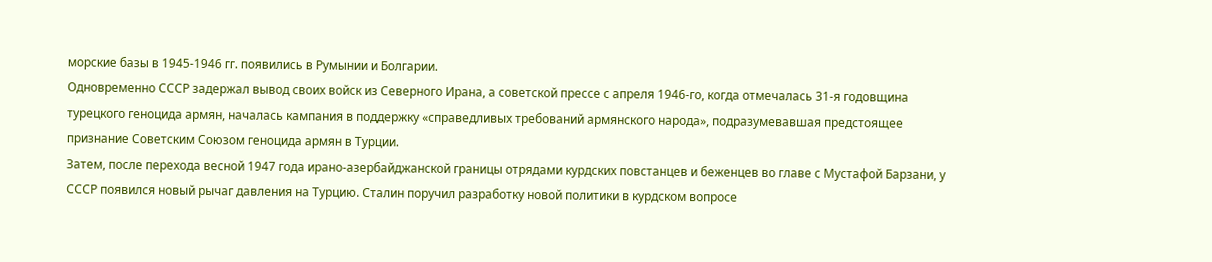морские базы в 1945-1946 гг. появились в Румынии и Болгарии.
Одновременно СССР задержал вывод своих войск из Северного Ирана, а советской прессе с апреля 1946-го, когда отмечалась 31-я годовщина турецкого геноцида армян, началась кампания в поддержку «справедливых требований армянского народа», подразумевавшая предстоящее признание Советским Союзом геноцида армян в Турции.
Затем, после перехода весной 1947 года ирано-азербайджанской границы отрядами курдских повстанцев и беженцев во главе с Мустафой Барзани, у СССР появился новый рычаг давления на Турцию. Сталин поручил разработку новой политики в курдском вопросе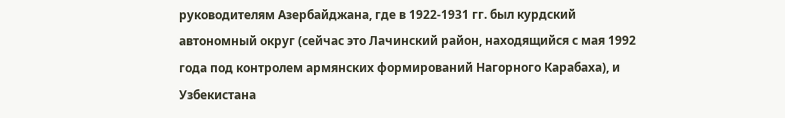руководителям Азербайджана, где в 1922-1931 гг. был курдский автономный округ (сейчас это Лачинский район, находящийся с мая 1992 года под контролем армянских формирований Нагорного Карабаха), и Узбекистана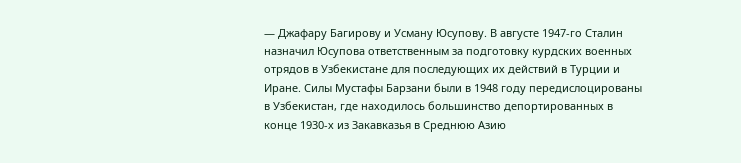— Джафару Багирову и Усману Юсупову. В августе 1947-го Сталин назначил Юсупова ответственным за подготовку курдских военных отрядов в Узбекистане для последующих их действий в Турции и Иране. Силы Мустафы Барзани были в 1948 году передислоцированы в Узбекистан, где находилось большинство депортированных в конце 1930-х из Закавказья в Среднюю Азию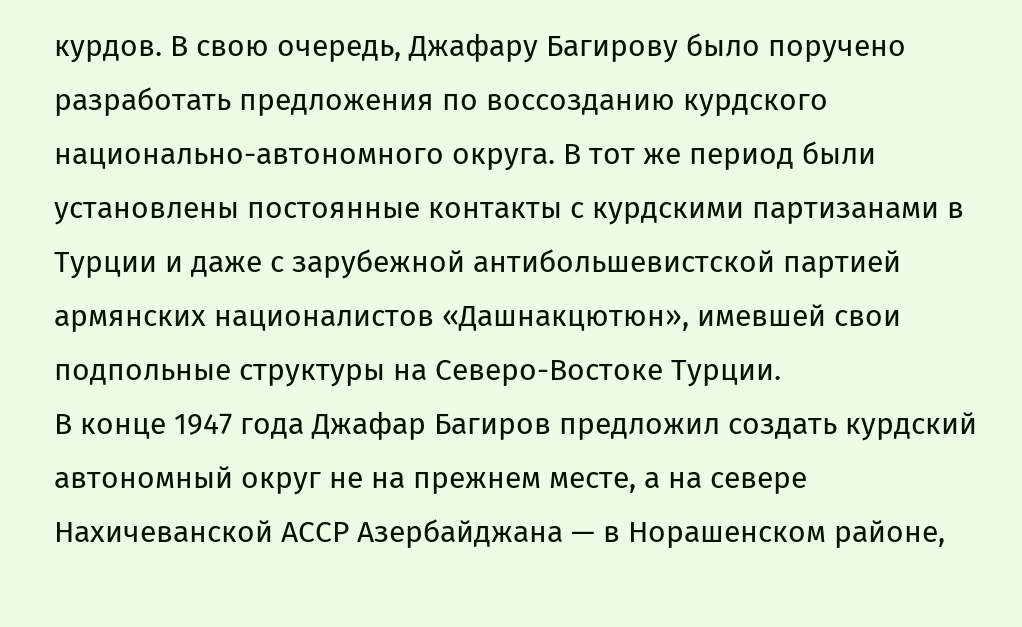курдов. В свою очередь, Джафару Багирову было поручено разработать предложения по воссозданию курдского национально-автономного округа. В тот же период были установлены постоянные контакты с курдскими партизанами в Турции и даже с зарубежной антибольшевистской партией армянских националистов «Дашнакцютюн», имевшей свои подпольные структуры на Северо-Востоке Турции.
В конце 1947 года Джафар Багиров предложил создать курдский автономный округ не на прежнем месте, а на севере Нахичеванской АССР Азербайджана — в Норашенском районе,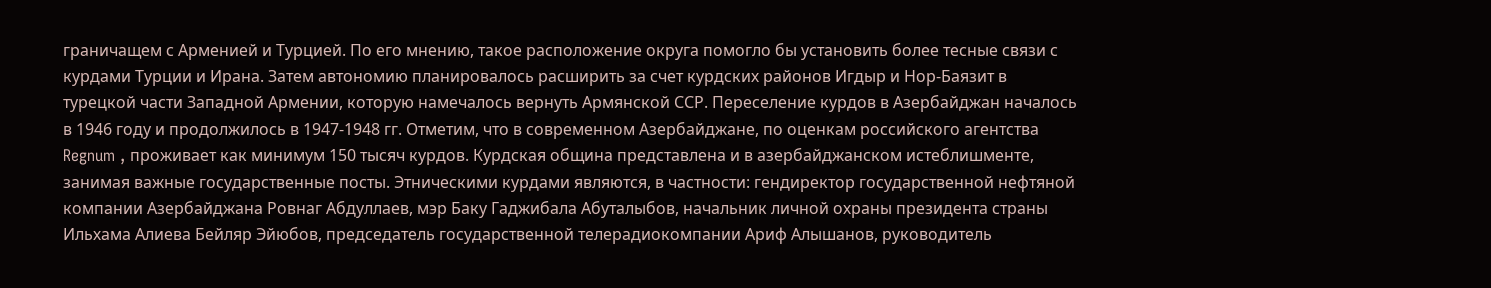граничащем с Арменией и Турцией. По его мнению, такое расположение округа помогло бы установить более тесные связи с курдами Турции и Ирана. Затем автономию планировалось расширить за счет курдских районов Игдыр и Нор-Баязит в турецкой части Западной Армении, которую намечалось вернуть Армянской ССР. Переселение курдов в Азербайджан началось в 1946 году и продолжилось в 1947-1948 гг. Отметим, что в современном Азербайджане, по оценкам российского агентства Regnum , проживает как минимум 150 тысяч курдов. Курдская община представлена и в азербайджанском истеблишменте, занимая важные государственные посты. Этническими курдами являются, в частности: гендиректор государственной нефтяной компании Азербайджана Ровнаг Абдуллаев, мэр Баку Гаджибала Абуталыбов, начальник личной охраны президента страны Ильхама Алиева Бейляр Эйюбов, председатель государственной телерадиокомпании Ариф Алышанов, руководитель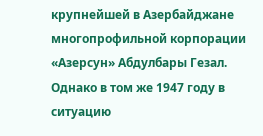крупнейшей в Азербайджане многопрофильной корпорации «Азерсун» Абдулбары Гезал.
Однако в том же 1947 году в ситуацию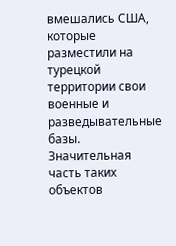вмешались США, которые разместили на турецкой территории свои военные и разведывательные базы. Значительная часть таких объектов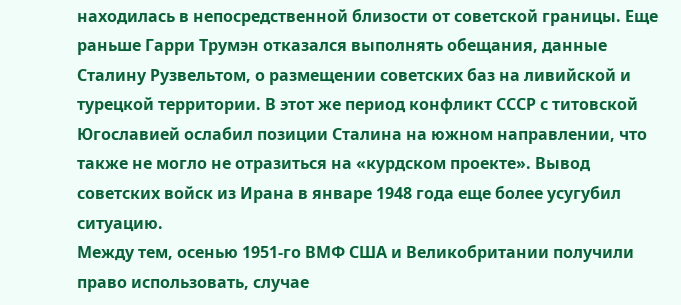находилась в непосредственной близости от советской границы. Еще раньше Гарри Трумэн отказался выполнять обещания, данные Сталину Рузвельтом, о размещении советских баз на ливийской и турецкой территории. В этот же период конфликт СССР с титовской Югославией ослабил позиции Сталина на южном направлении, что также не могло не отразиться на «курдском проекте». Вывод советских войск из Ирана в январе 1948 года еще более усугубил ситуацию.
Между тем, осенью 1951-го ВМФ США и Великобритании получили право использовать, случае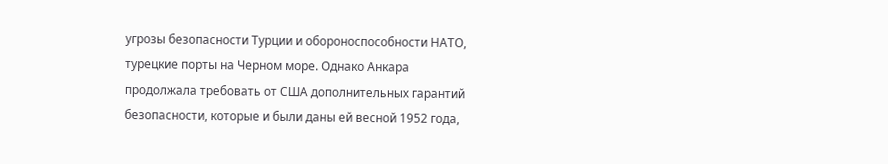угрозы безопасности Турции и обороноспособности НАТО, турецкие порты на Черном море. Однако Анкара продолжала требовать от США дополнительных гарантий безопасности, которые и были даны ей весной 1952 года,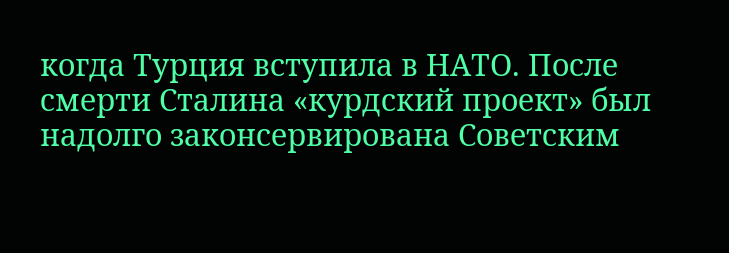когда Турция вступила в НАТО. После смерти Сталина «курдский проект» был надолго законсервирована Советским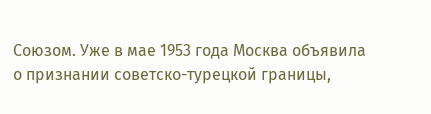Союзом. Уже в мае 1953 года Москва объявила о признании советско-турецкой границы,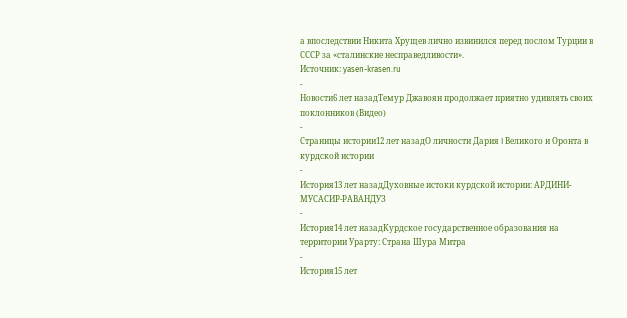а впоследствии Никита Хрущев лично извинился перед послом Турции в СССР за «сталинские несправедливости».
Источник: yasen-krasen.ru
-
Новости6 лет назадТемур Джавоян продолжает приятно удивлять своих поклонников (Видео)
-
Страницы истории12 лет назадО личности Дария I Великого и Оронта в курдской истории
-
История13 лет назадДуховные истоки курдской истории: АРДИНИ-МУСАСИР-РАВАНДУЗ
-
История14 лет назадКурдское государственное образования на территории Урарту: Страна Шура Митра
-
История15 лет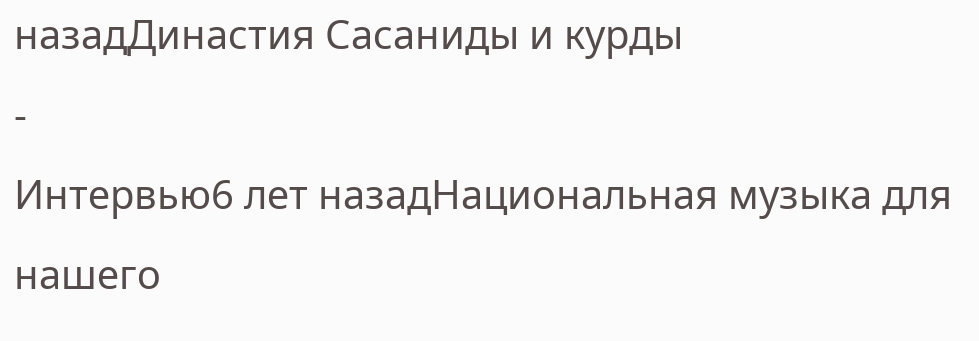назадДинастия Сасаниды и курды
-
Интервью6 лет назадНациональная музыка для нашего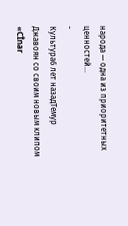народа — одна из приоритетных ценностей…
-
Культура6 лет назадТемур Джавоян со своим новым клипом «CÎnar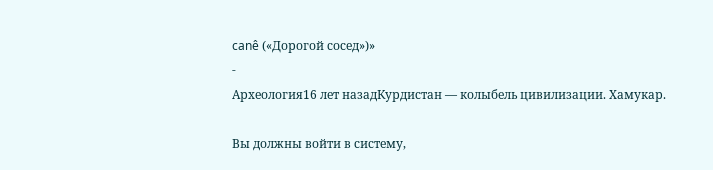canê («Дорогой сосед»)»
-
Археология16 лет назадКурдистан — колыбель цивилизации. Хамукар.

Вы должны войти в систему,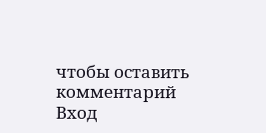чтобы оставить комментарий Вход